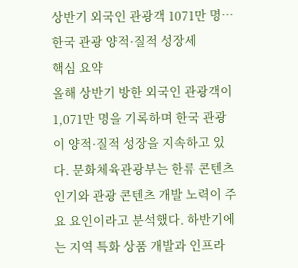상반기 외국인 관광객 1071만 명…한국 관광 양적·질적 성장세
핵심 요약
올해 상반기 방한 외국인 관광객이 1,071만 명을 기록하며 한국 관광이 양적·질적 성장을 지속하고 있다. 문화체육관광부는 한류 콘텐츠 인기와 관광 콘텐츠 개발 노력이 주요 요인이라고 분석했다. 하반기에는 지역 특화 상품 개발과 인프라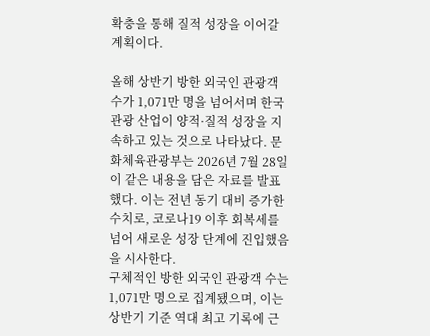확충을 통해 질적 성장을 이어갈 계획이다.

올해 상반기 방한 외국인 관광객 수가 1,071만 명을 넘어서며 한국 관광 산업이 양적·질적 성장을 지속하고 있는 것으로 나타났다. 문화체육관광부는 2026년 7월 28일 이 같은 내용을 담은 자료를 발표했다. 이는 전년 동기 대비 증가한 수치로, 코로나19 이후 회복세를 넘어 새로운 성장 단계에 진입했음을 시사한다.
구체적인 방한 외국인 관광객 수는 1,071만 명으로 집계됐으며, 이는 상반기 기준 역대 최고 기록에 근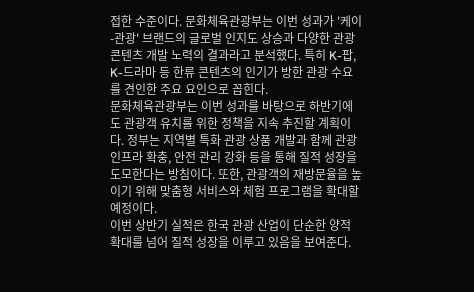접한 수준이다. 문화체육관광부는 이번 성과가 '케이-관광' 브랜드의 글로벌 인지도 상승과 다양한 관광 콘텐츠 개발 노력의 결과라고 분석했다. 특히 K-팝, K-드라마 등 한류 콘텐츠의 인기가 방한 관광 수요를 견인한 주요 요인으로 꼽힌다.
문화체육관광부는 이번 성과를 바탕으로 하반기에도 관광객 유치를 위한 정책을 지속 추진할 계획이다. 정부는 지역별 특화 관광 상품 개발과 함께 관광 인프라 확충, 안전 관리 강화 등을 통해 질적 성장을 도모한다는 방침이다. 또한, 관광객의 재방문율을 높이기 위해 맞춤형 서비스와 체험 프로그램을 확대할 예정이다.
이번 상반기 실적은 한국 관광 산업이 단순한 양적 확대를 넘어 질적 성장을 이루고 있음을 보여준다.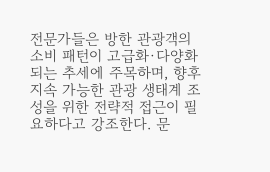전문가들은 방한 관광객의 소비 패턴이 고급화·다양화되는 추세에 주목하며, 향후 지속 가능한 관광 생태계 조성을 위한 전략적 접근이 필요하다고 강조한다. 문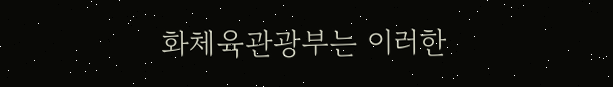화체육관광부는 이러한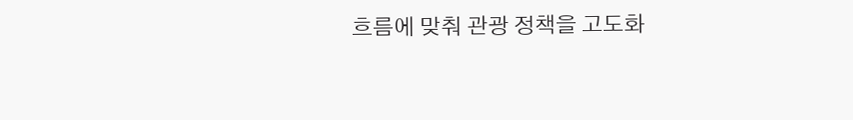흐름에 맞춰 관광 정책을 고도화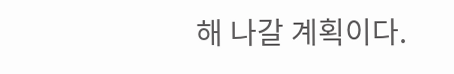해 나갈 계획이다.